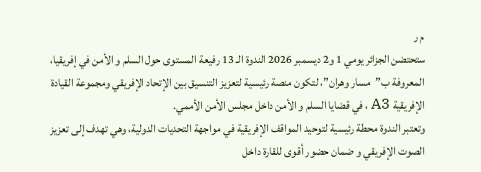م ر
ستحتضن الجزائر يومي 1 و2 ديسمبر 2026 الندوة الـ 13 رفيعة المستوى حول السلم و الأمن في إفريقيا، المعروفة ب”مسار وهران”، لتكون منصة رئيسية لتعزيز التنسيق بين الإتحاد الإفريقي ومجموعة القيادة الإفريقية A3 ، في قضايا السلم و الأمن داخل مجلس الأمن الأممي.
وتعتبر الندوة محطة رئيسية لتوحيد المواقف الإفريقية في مواجهة التحديات الدولية، وهي تهدف إلى تعزيز الصوت الإفريقي و ضمان حضور أقوى للقارة داخل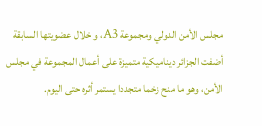مجلس الأمن الدولي ومجموعة A3، و خلال عضويتها السابقة أضفت الجزائر ديناميكية متميزة على أعمال المجموعة في مجلس الأمن، وهو ما منح زخما متجددا يستمر أثره حتى اليوم.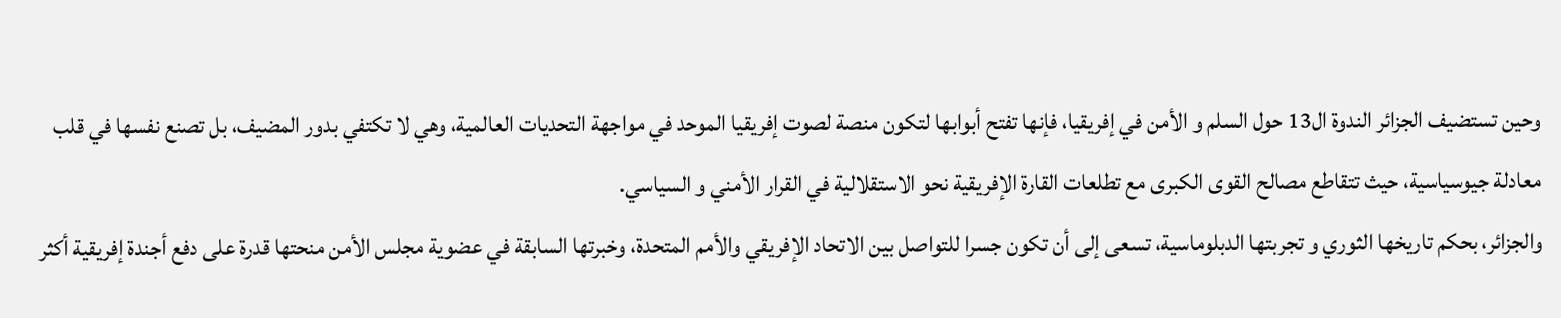وحين تستضيف الجزائر الندوة ال13 حول السلم و الأمن في إفريقيا، فإنها تفتح أبوابها لتكون منصة لصوت إفريقيا الموحد في مواجهة التحديات العالمية، وهي لا تكتفي بدور المضيف، بل تصنع نفسها في قلب معادلة جيوسياسية، حيث تتقاطع مصالح القوى الكبرى مع تطلعات القارة الإفريقية نحو الاستقلالية في القرار الأمني و السياسي.
والجزائر، بحكم تاريخها الثوري و تجربتها الدبلوماسية، تسعى إلى أن تكون جسرا للتواصل بين الاتحاد الإفريقي والأمم المتحدة، وخبرتها السابقة في عضوية مجلس الأمن منحتها قدرة على دفع أجندة إفريقية أكثر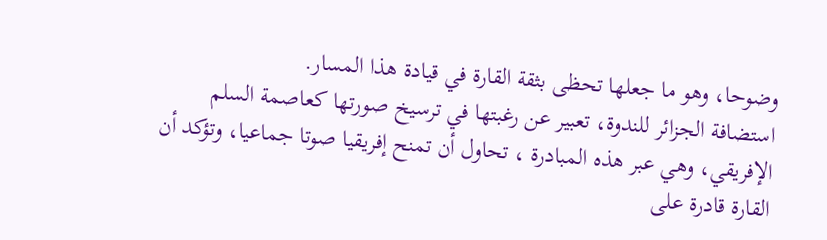وضوحا، وهو ما جعلها تحظى بثقة القارة في قيادة هذا المسار.
استضافة الجزائر للندوة، تعبير عن رغبتها في ترسيخ صورتها كعاصمة السلم الإفريقي، وهي عبر هذه المبادرة ، تحاول أن تمنح إفريقيا صوتا جماعيا، وتؤكد أن القارة قادرة على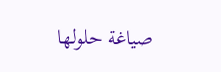صياغة حلولها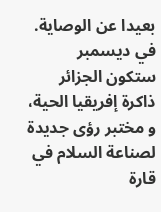بعيدا عن الوصاية.
في ديسمبر ستكون الجزائر ذاكرة إفريقيا الحية، و مختبر رؤى جديدة لصناعة السلام في قارة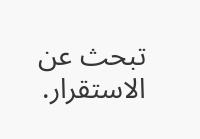تبحث عن الاستقرار.